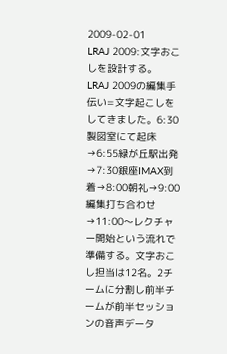2009-02-01
LRAJ 2009:文字おこしを設計する。
LRAJ 2009の編集手伝い=文字起こしをしてきました。6:30製図室にて起床→6:55緑が丘駅出発→7:30銀座IMAX到着→8:00朝礼→9:00編集打ち合わせ→11:00〜レクチャー開始という流れで準備する。文字おこし担当は12名。2チームに分割し前半チームが前半セッションの音声データ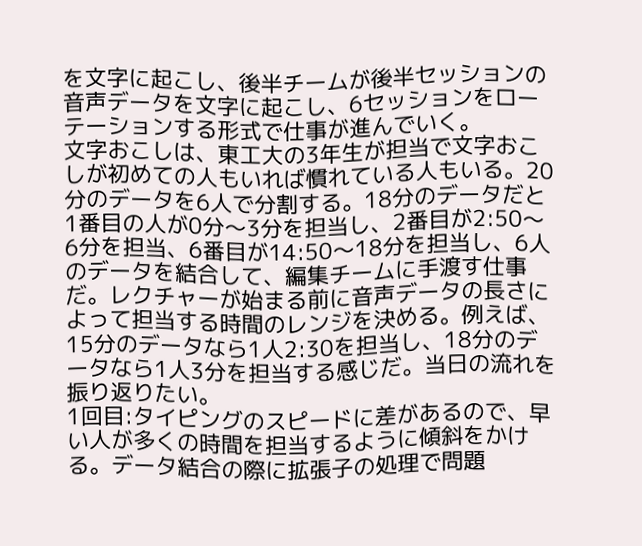を文字に起こし、後半チームが後半セッションの音声データを文字に起こし、6セッションをローテーションする形式で仕事が進んでいく。
文字おこしは、東工大の3年生が担当で文字おこしが初めての人もいれば慣れている人もいる。20分のデータを6人で分割する。18分のデータだと1番目の人が0分〜3分を担当し、2番目が2:50〜6分を担当、6番目が14:50〜18分を担当し、6人のデータを結合して、編集チームに手渡す仕事だ。レクチャーが始まる前に音声データの長さによって担当する時間のレンジを決める。例えば、15分のデータなら1人2:30を担当し、18分のデータなら1人3分を担当する感じだ。当日の流れを振り返りたい。
1回目:タイピングのスピードに差があるので、早い人が多くの時間を担当するように傾斜をかける。データ結合の際に拡張子の処理で問題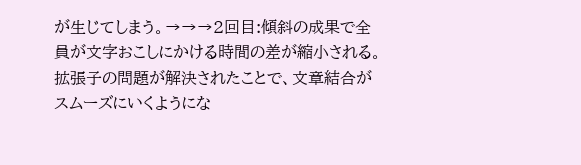が生じてしまう。→→→2回目:傾斜の成果で全員が文字おこしにかける時間の差が縮小される。拡張子の問題が解決されたことで、文章結合がスムーズにいくようにな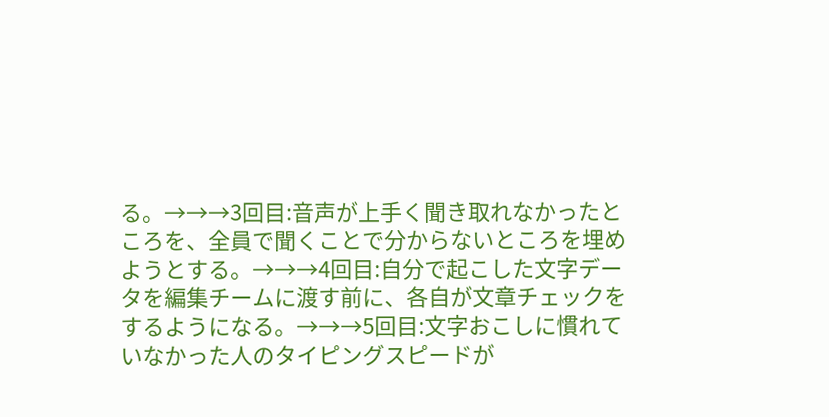る。→→→3回目:音声が上手く聞き取れなかったところを、全員で聞くことで分からないところを埋めようとする。→→→4回目:自分で起こした文字データを編集チームに渡す前に、各自が文章チェックをするようになる。→→→5回目:文字おこしに慣れていなかった人のタイピングスピードが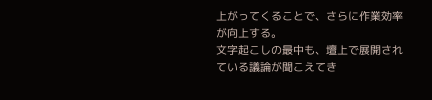上がってくることで、さらに作業効率が向上する。
文字起こしの最中も、壇上で展開されている議論が聞こえてき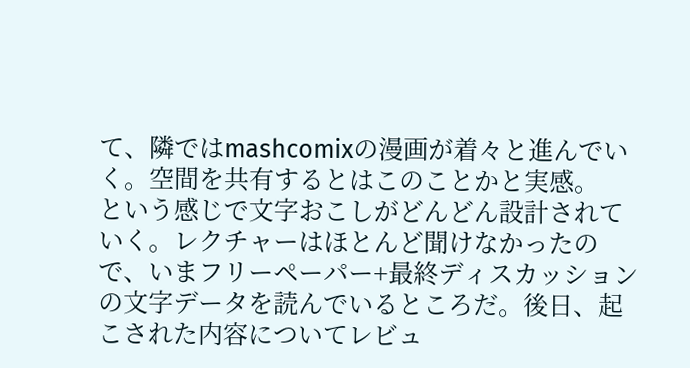て、隣ではmashcomixの漫画が着々と進んでいく。空間を共有するとはこのことかと実感。
という感じで文字おこしがどんどん設計されていく。レクチャーはほとんど聞けなかったので、いまフリーペーパー+最終ディスカッションの文字データを読んでいるところだ。後日、起こされた内容についてレビュ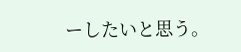ーしたいと思う。